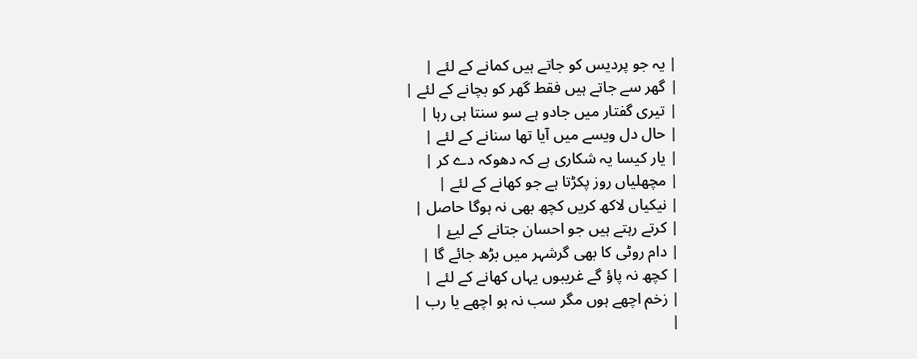| یہ جو پردیس کو جاتے ہیں کمانے کے لئے |
| گھر سے جاتے ہیں فقط گھر کو بچانے کے لئے |
| تیری گفتار میں جادو ہے سو سنتا ہی رہا |
| حال دل ویسے میں آیا تھا سنانے کے لئے |
| یار کیسا یہ شکاری ہے کہ دھوکہ دے کر |
| مچھلیاں روز پکڑتا ہے جو کھانے کے لئے |
| نیکیاں لاکھ کریں کچھ بھی نہ ہوگا حاصل |
| کرتے رہتے ہیں جو احسان جتانے کے لیۓ |
| دام روٹی کا بھی گرشہر میں بڑھ جائے گا |
| کچھ نہ پاؤ گے غریبوں یہاں کھانے کے لئے |
| زخم اچھے ہوں مگر سب نہ ہو اچھے یا رب |
|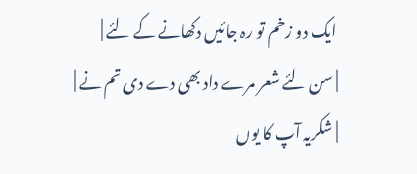ایک دو زخم تو رہ جائیں دکھانے کے لئے |
| سن لئے شعر مرے داد بھی دے دی تم نے |
| شکریہ آپ کا یوں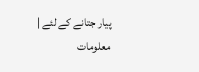پیار جتانے کے لئے |
معلومات